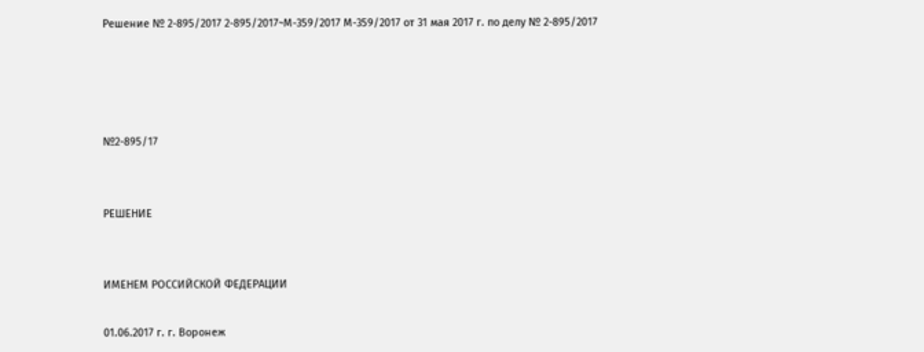Решение № 2-895/2017 2-895/2017~М-359/2017 М-359/2017 от 31 мая 2017 г. по делу № 2-895/2017




№2-895/17


РЕШЕНИЕ


ИМЕНЕМ РОССИЙСКОЙ ФЕДЕРАЦИИ

01.06.2017 г. г. Воронеж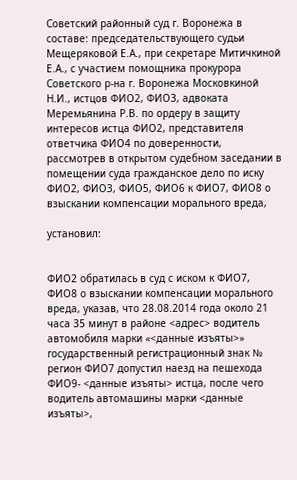Советский районный суд г. Воронежа в составе: председательствующего судьи Мещеряковой Е.А., при секретаре Митичкиной Е.А., с участием помощника прокурора Советского р-на г. Воронежа Московкиной Н.И., истцов ФИО2, ФИО3, адвоката Меремьянина Р.В. по ордеру в защиту интересов истца ФИО2, представителя ответчика ФИО4 по доверенности, рассмотрев в открытом судебном заседании в помещении суда гражданское дело по иску ФИО2, ФИО3, ФИО5, ФИО6 к ФИО7, ФИО8 о взыскании компенсации морального вреда,

установил:


ФИО2 обратилась в суд с иском к ФИО7, ФИО8 о взыскании компенсации морального вреда, указав, что 28.08.2014 года около 21 часа 35 минут в районе <адрес> водитель автомобиля марки «<данные изъяты>» государственный регистрационный знак № регион ФИО7 допустил наезд на пешехода ФИО9- <данные изъяты> истца, после чего водитель автомашины марки <данные изъяты>,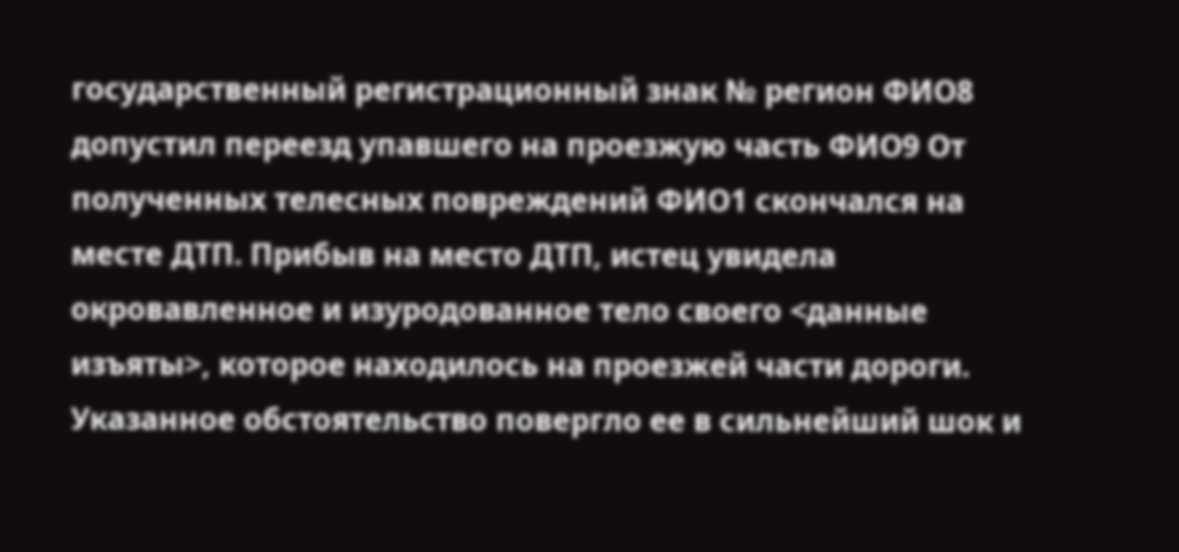государственный регистрационный знак № регион ФИО8 допустил переезд упавшего на проезжую часть ФИО9 От полученных телесных повреждений ФИО1 скончался на месте ДТП. Прибыв на место ДТП, истец увидела окровавленное и изуродованное тело своего <данные изъяты>, которое находилось на проезжей части дороги. Указанное обстоятельство повергло ее в сильнейший шок и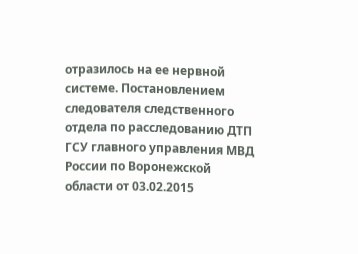отразилось на ее нервной системе. Постановлением следователя следственного отдела по расследованию ДТП ГСУ главного управления МВД России по Воронежской области от 03.02.2015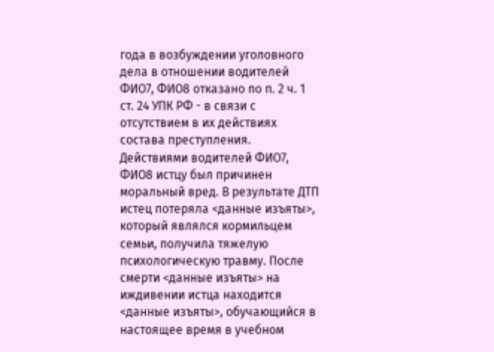года в возбуждении уголовного дела в отношении водителей ФИО7, ФИО8 отказано по п. 2 ч. 1 ст. 24 УПК РФ - в связи с отсутствием в их действиях состава преступления. Действиями водителей ФИО7, ФИО8 истцу был причинен моральный вред. В результате ДТП истец потеряла <данные изъяты>, который являлся кормильцем семьи, получила тяжелую психологическую травму. После смерти <данные изъяты> на иждивении истца находится <данные изъяты>, обучающийся в настоящее время в учебном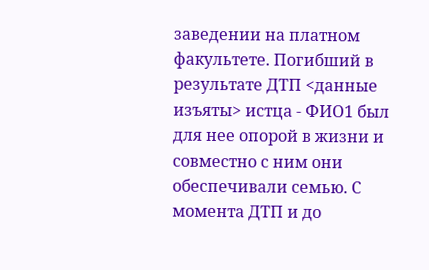заведении на платном факультете. Погибший в результате ДТП <данные изъяты> истца - ФИО1 был для нее опорой в жизни и совместно с ним они обеспечивали семью. С момента ДТП и до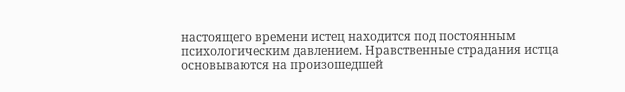настоящего времени истец находится под постоянным психологическим давлением. Нравственные страдания истца основываются на произошедшей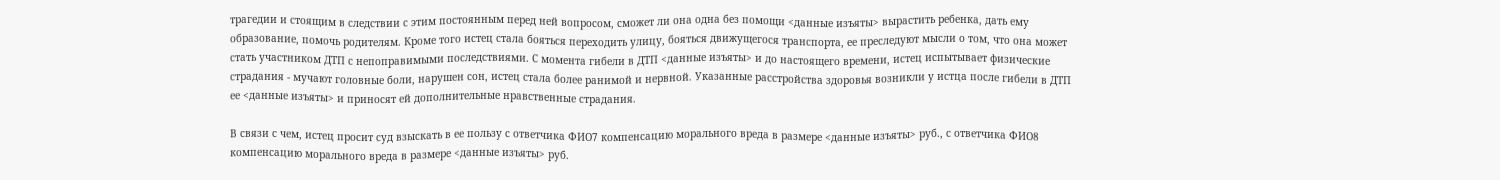трагедии и стоящим в следствии с этим постоянным перед ней вопросом, сможет ли она одна без помощи <данные изъяты> вырастить ребенка, дать ему образование, помочь родителям. Кроме того истец стала бояться переходить улицу, бояться движущегося транспорта, ее преследуют мысли о том, что она может стать участником ДТП с непоправимыми последствиями. С момента гибели в ДТП <данные изъяты> и до настоящего времени, истец испытывает физические страдания - мучают головные боли, нарушен сон, истец стала более ранимой и нервной. Указанные расстройства здоровья возникли у истца после гибели в ДТП ее <данные изъяты> и приносят ей дополнительные нравственные страдания.

В связи с чем, истец просит суд взыскать в ее пользу с ответчика ФИО7 компенсацию морального вреда в размере <данные изъяты> руб., с ответчика ФИО8 компенсацию морального вреда в размере <данные изъяты> руб.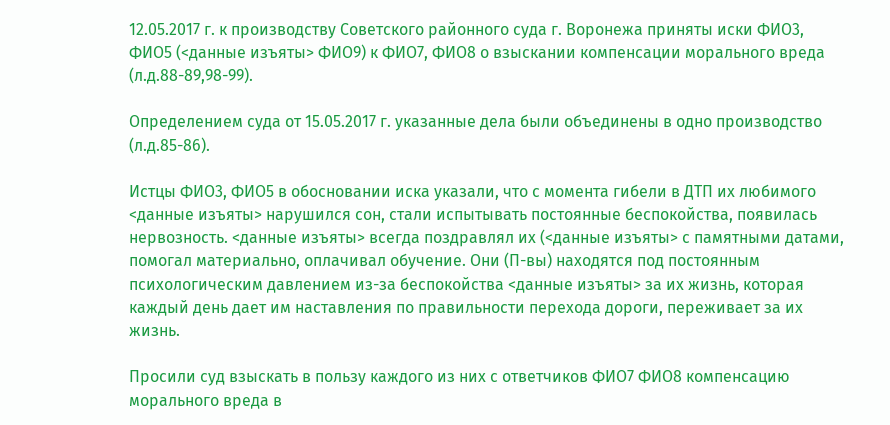12.05.2017 г. к производству Советского районного суда г. Воронежа приняты иски ФИО3, ФИО5 (<данные изъяты> ФИО9) к ФИО7, ФИО8 о взыскании компенсации морального вреда (л.д.88-89,98-99).

Определением суда от 15.05.2017 г. указанные дела были объединены в одно производство (л.д.85-86).

Истцы ФИО3, ФИО5 в обосновании иска указали, что с момента гибели в ДТП их любимого <данные изъяты> нарушился сон, стали испытывать постоянные беспокойства, появилась нервозность. <данные изъяты> всегда поздравлял их (<данные изъяты> с памятными датами, помогал материально, оплачивал обучение. Они (П-вы) находятся под постоянным психологическим давлением из-за беспокойства <данные изъяты> за их жизнь, которая каждый день дает им наставления по правильности перехода дороги, переживает за их жизнь.

Просили суд взыскать в пользу каждого из них с ответчиков ФИО7 ФИО8 компенсацию морального вреда в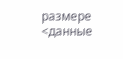размере <данные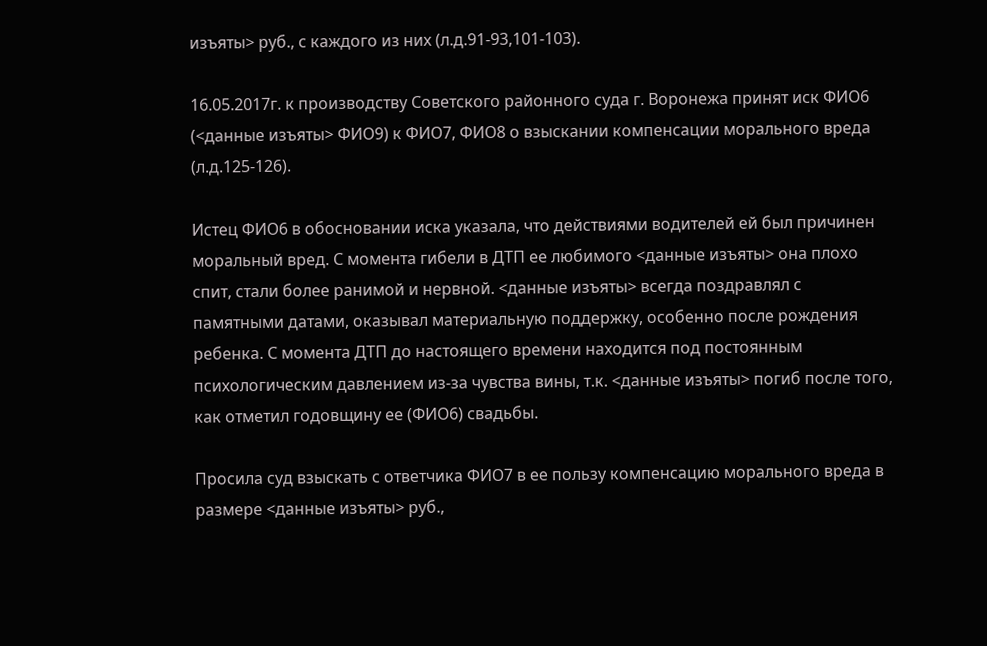изъяты> руб., с каждого из них (л.д.91-93,101-103).

16.05.2017г. к производству Советского районного суда г. Воронежа принят иск ФИО6 (<данные изъяты> ФИО9) к ФИО7, ФИО8 о взыскании компенсации морального вреда (л.д.125-126).

Истец ФИО6 в обосновании иска указала, что действиями водителей ей был причинен моральный вред. С момента гибели в ДТП ее любимого <данные изъяты> она плохо спит, стали более ранимой и нервной. <данные изъяты> всегда поздравлял с памятными датами, оказывал материальную поддержку, особенно после рождения ребенка. С момента ДТП до настоящего времени находится под постоянным психологическим давлением из-за чувства вины, т.к. <данные изъяты> погиб после того, как отметил годовщину ее (ФИО6) свадьбы.

Просила суд взыскать с ответчика ФИО7 в ее пользу компенсацию морального вреда в размере <данные изъяты> руб.,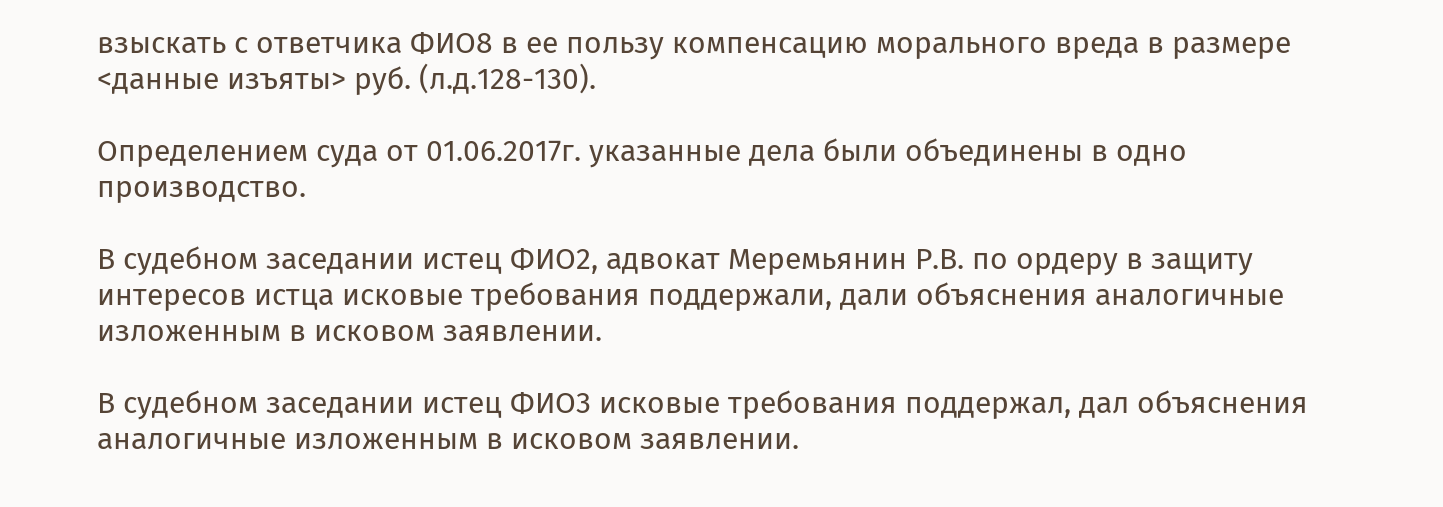взыскать с ответчика ФИО8 в ее пользу компенсацию морального вреда в размере <данные изъяты> руб. (л.д.128-130).

Определением суда от 01.06.2017г. указанные дела были объединены в одно производство.

В судебном заседании истец ФИО2, адвокат Меремьянин Р.В. по ордеру в защиту интересов истца исковые требования поддержали, дали объяснения аналогичные изложенным в исковом заявлении.

В судебном заседании истец ФИО3 исковые требования поддержал, дал объяснения аналогичные изложенным в исковом заявлении.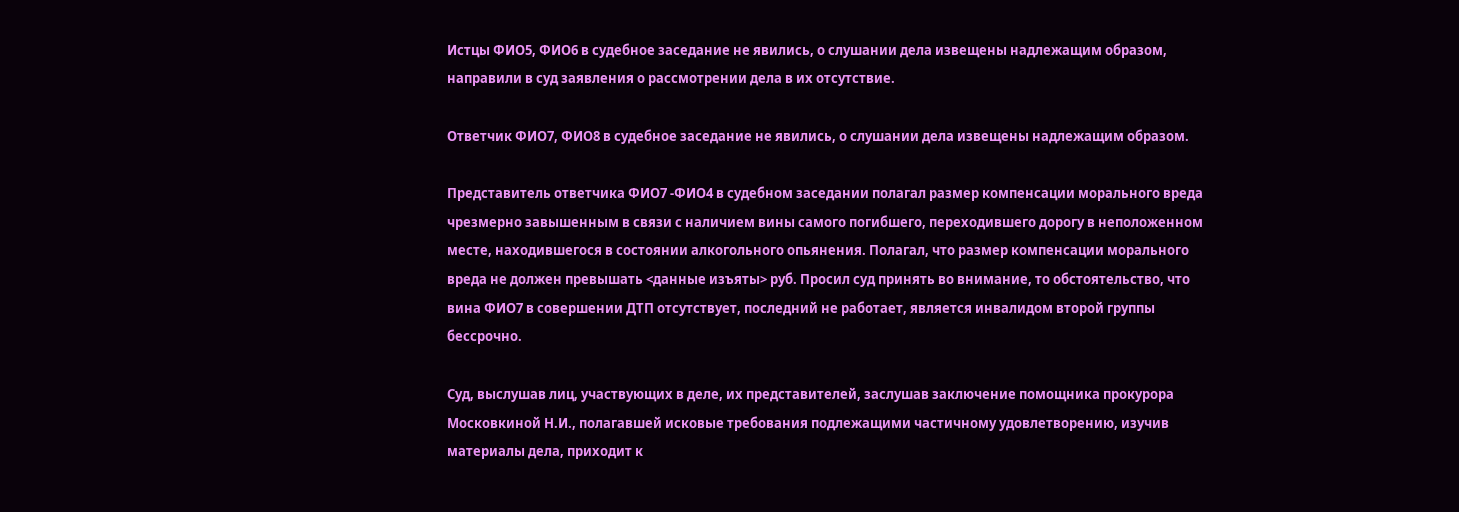Истцы ФИО5, ФИО6 в судебное заседание не явились, о слушании дела извещены надлежащим образом, направили в суд заявления о рассмотрении дела в их отсутствие.

Ответчик ФИО7, ФИО8 в судебное заседание не явились, о слушании дела извещены надлежащим образом.

Представитель ответчика ФИО7 -ФИО4 в судебном заседании полагал размер компенсации морального вреда чрезмерно завышенным в связи с наличием вины самого погибшего, переходившего дорогу в неположенном месте, находившегося в состоянии алкогольного опьянения. Полагал, что размер компенсации морального вреда не должен превышать <данные изъяты> руб. Просил суд принять во внимание, то обстоятельство, что вина ФИО7 в совершении ДТП отсутствует, последний не работает, является инвалидом второй группы бессрочно.

Суд, выслушав лиц, участвующих в деле, их представителей, заслушав заключение помощника прокурора Московкиной Н.И., полагавшей исковые требования подлежащими частичному удовлетворению, изучив материалы дела, приходит к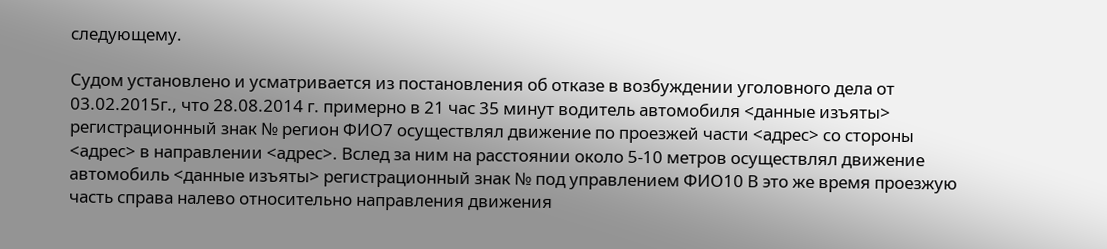следующему.

Судом установлено и усматривается из постановления об отказе в возбуждении уголовного дела от 03.02.2015г., что 28.08.2014 г. примерно в 21 час 35 минут водитель автомобиля <данные изъяты> регистрационный знак № регион ФИО7 осуществлял движение по проезжей части <адрес> со стороны <адрес> в направлении <адрес>. Вслед за ним на расстоянии около 5-10 метров осуществлял движение автомобиль <данные изъяты> регистрационный знак № под управлением ФИО10 В это же время проезжую часть справа налево относительно направления движения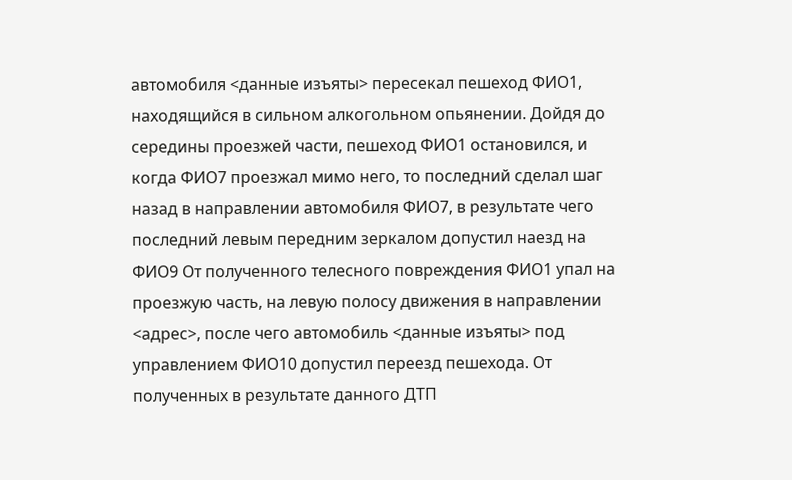автомобиля <данные изъяты> пересекал пешеход ФИО1, находящийся в сильном алкогольном опьянении. Дойдя до середины проезжей части, пешеход ФИО1 остановился, и когда ФИО7 проезжал мимо него, то последний сделал шаг назад в направлении автомобиля ФИО7, в результате чего последний левым передним зеркалом допустил наезд на ФИО9 От полученного телесного повреждения ФИО1 упал на проезжую часть, на левую полосу движения в направлении <адрес>, после чего автомобиль <данные изъяты> под управлением ФИО10 допустил переезд пешехода. От полученных в результате данного ДТП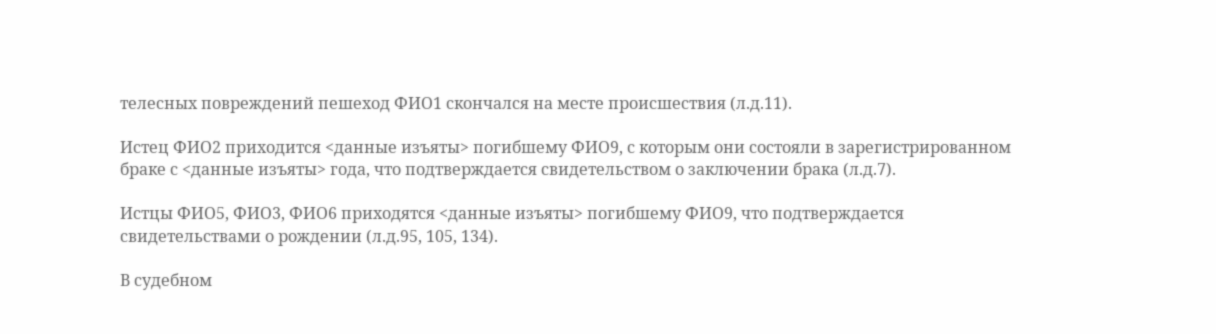телесных повреждений пешеход ФИО1 скончался на месте происшествия (л.д.11).

Истец ФИО2 приходится <данные изъяты> погибшему ФИО9, с которым они состояли в зарегистрированном браке с <данные изъяты> года, что подтверждается свидетельством о заключении брака (л.д.7).

Истцы ФИО5, ФИО3, ФИО6 приходятся <данные изъяты> погибшему ФИО9, что подтверждается свидетельствами о рождении (л.д.95, 105, 134).

В судебном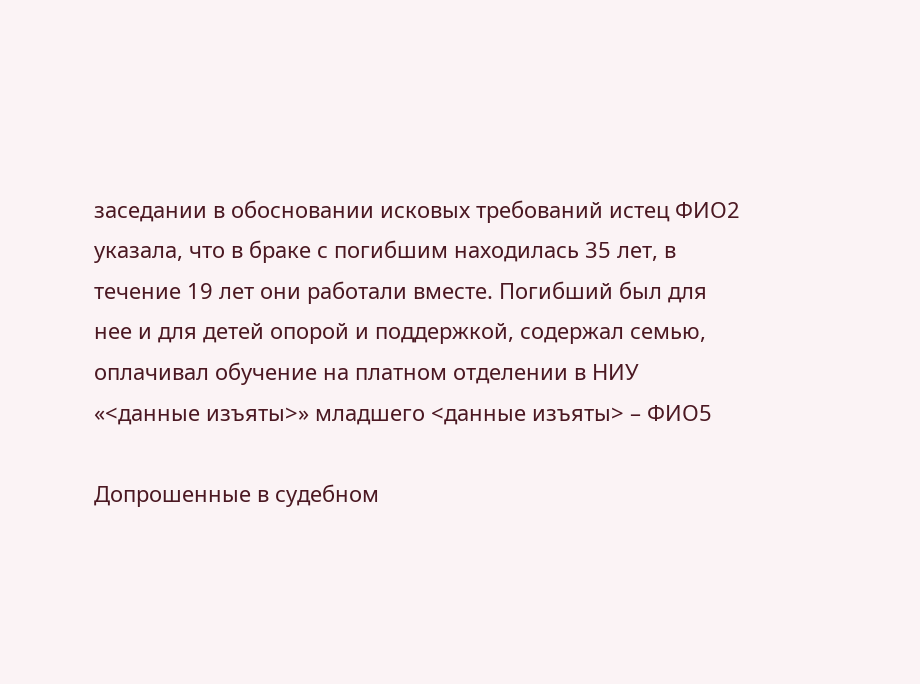заседании в обосновании исковых требований истец ФИО2 указала, что в браке с погибшим находилась 35 лет, в течение 19 лет они работали вместе. Погибший был для нее и для детей опорой и поддержкой, содержал семью, оплачивал обучение на платном отделении в НИУ «<данные изъяты>» младшего <данные изъяты> – ФИО5

Допрошенные в судебном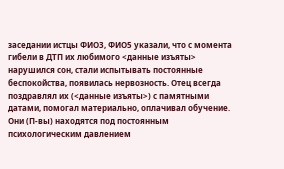заседании истцы ФИО3, ФИО5 указали, что с момента гибели в ДТП их любимого <данные изъяты> нарушился сон, стали испытывать постоянные беспокойства, появилась нервозность. Отец всегда поздравлял их (<данные изъяты>) с памятными датами, помогал материально, оплачивал обучение. Они (П-вы) находятся под постоянным психологическим давлением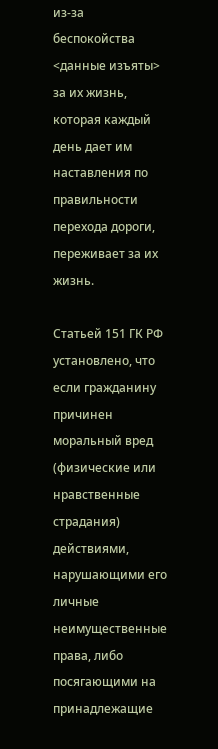из-за беспокойства <данные изъяты> за их жизнь, которая каждый день дает им наставления по правильности перехода дороги, переживает за их жизнь.

Статьей 151 ГК РФ установлено, что если гражданину причинен моральный вред (физические или нравственные страдания) действиями, нарушающими его личные неимущественные права, либо посягающими на принадлежащие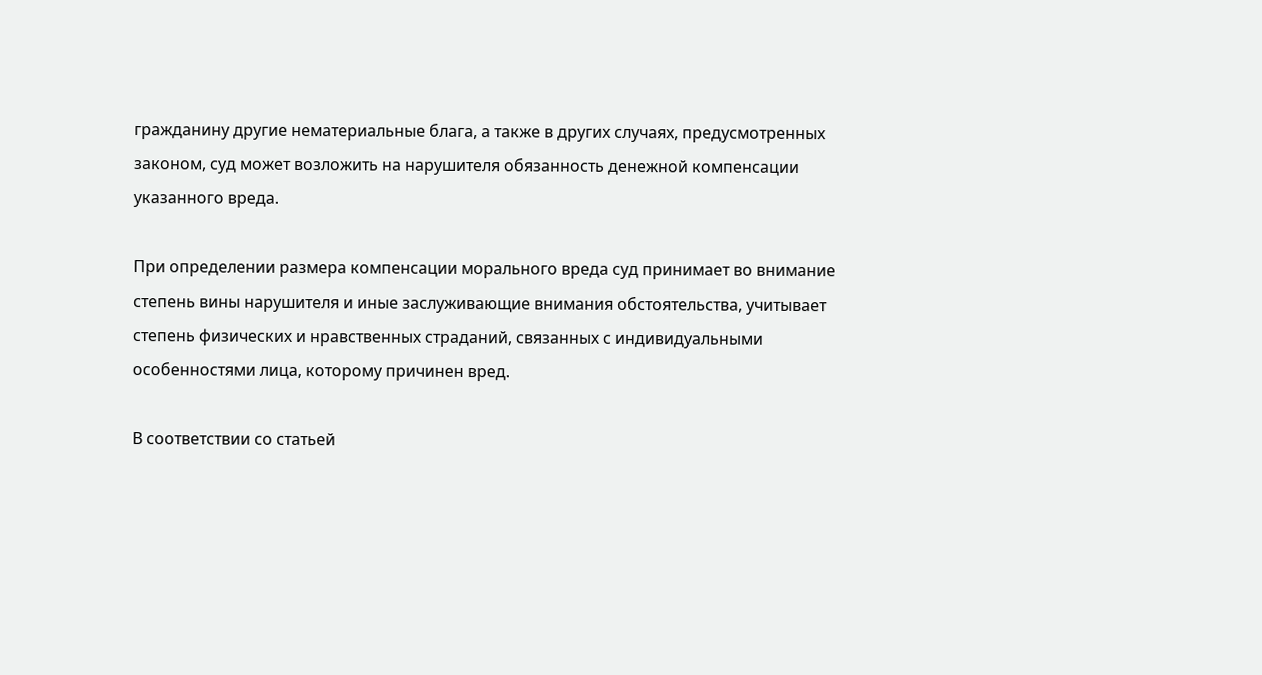гражданину другие нематериальные блага, а также в других случаях, предусмотренных законом, суд может возложить на нарушителя обязанность денежной компенсации указанного вреда.

При определении размера компенсации морального вреда суд принимает во внимание степень вины нарушителя и иные заслуживающие внимания обстоятельства, учитывает степень физических и нравственных страданий, связанных с индивидуальными особенностями лица, которому причинен вред.

В соответствии со статьей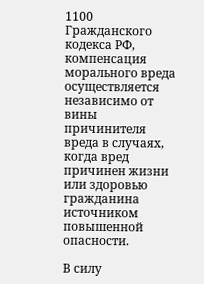1100 Гражданского кодекса РФ, компенсация морального вреда осуществляется независимо от вины причинителя вреда в случаях, когда вред причинен жизни или здоровью гражданина источником повышенной опасности.

В силу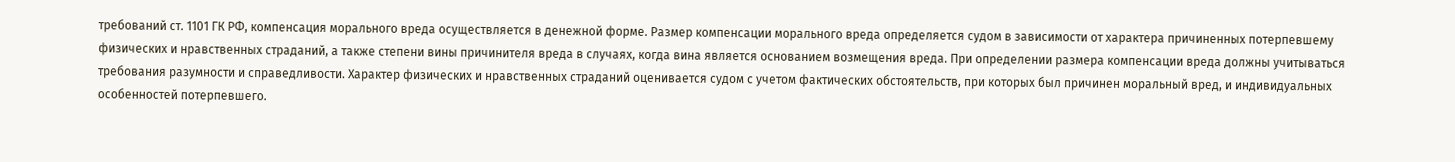требований ст. 1101 ГК РФ, компенсация морального вреда осуществляется в денежной форме. Размер компенсации морального вреда определяется судом в зависимости от характера причиненных потерпевшему физических и нравственных страданий, а также степени вины причинителя вреда в случаях, когда вина является основанием возмещения вреда. При определении размера компенсации вреда должны учитываться требования разумности и справедливости. Характер физических и нравственных страданий оценивается судом с учетом фактических обстоятельств, при которых был причинен моральный вред, и индивидуальных особенностей потерпевшего.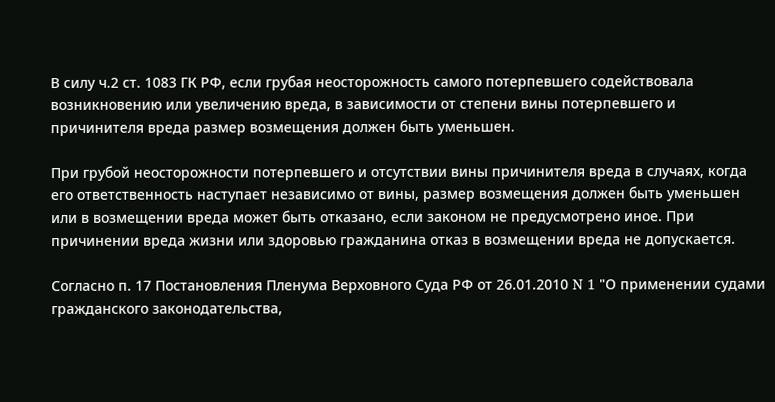В силу ч.2 ст. 1083 ГК РФ, если грубая неосторожность самого потерпевшего содействовала возникновению или увеличению вреда, в зависимости от степени вины потерпевшего и причинителя вреда размер возмещения должен быть уменьшен.

При грубой неосторожности потерпевшего и отсутствии вины причинителя вреда в случаях, когда его ответственность наступает независимо от вины, размер возмещения должен быть уменьшен или в возмещении вреда может быть отказано, если законом не предусмотрено иное. При причинении вреда жизни или здоровью гражданина отказ в возмещении вреда не допускается.

Согласно п. 17 Постановления Пленума Верховного Суда РФ от 26.01.2010 N 1 "О применении судами гражданского законодательства,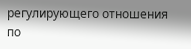регулирующего отношения по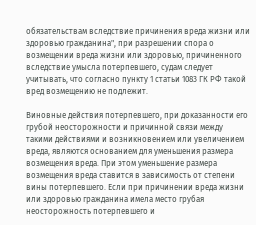обязательствам вследствие причинения вреда жизни или здоровью гражданина", при разрешении спора о возмещении вреда жизни или здоровью, причиненного вследствие умысла потерпевшего, судам следует учитывать, что согласно пункту 1 статьи 1083 ГК РФ такой вред возмещению не подлежит.

Виновные действия потерпевшего, при доказанности его грубой неосторожности и причинной связи между такими действиями и возникновением или увеличением вреда, являются основанием для уменьшения размера возмещения вреда. При этом уменьшение размера возмещения вреда ставится в зависимость от степени вины потерпевшего. Если при причинении вреда жизни или здоровью гражданина имела место грубая неосторожность потерпевшего и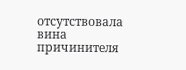отсутствовала вина причинителя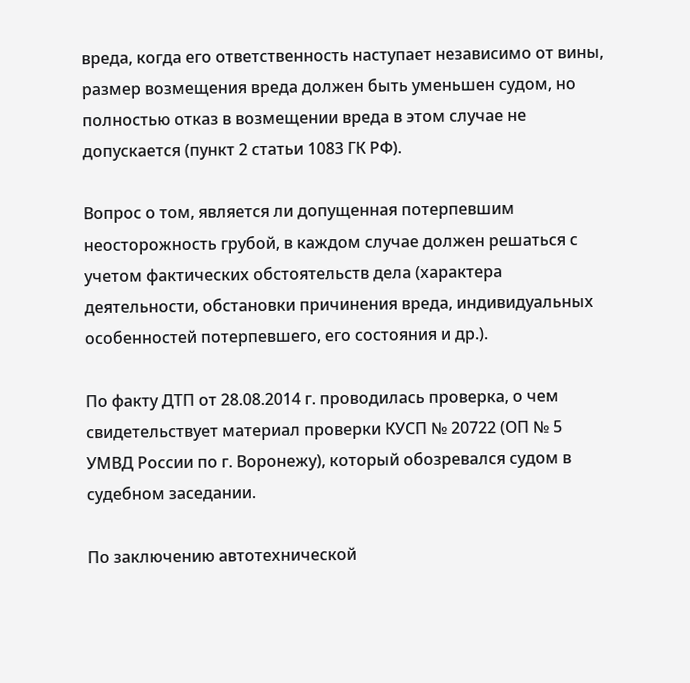вреда, когда его ответственность наступает независимо от вины, размер возмещения вреда должен быть уменьшен судом, но полностью отказ в возмещении вреда в этом случае не допускается (пункт 2 статьи 1083 ГК РФ).

Вопрос о том, является ли допущенная потерпевшим неосторожность грубой, в каждом случае должен решаться с учетом фактических обстоятельств дела (характера деятельности, обстановки причинения вреда, индивидуальных особенностей потерпевшего, его состояния и др.).

По факту ДТП от 28.08.2014 г. проводилась проверка, о чем свидетельствует материал проверки КУСП № 20722 (ОП № 5 УМВД России по г. Воронежу), который обозревался судом в судебном заседании.

По заключению автотехнической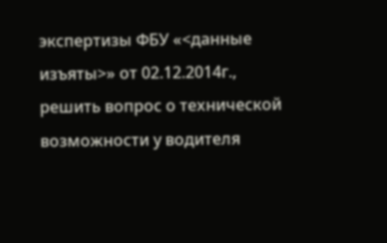экспертизы ФБУ «<данные изъяты>» от 02.12.2014г., решить вопрос о технической возможности у водителя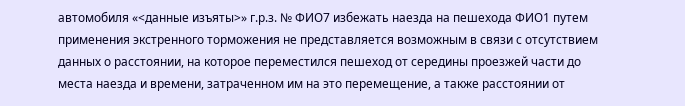автомобиля «<данные изъяты>» г.р.з. № ФИО7 избежать наезда на пешехода ФИО1 путем применения экстренного торможения не представляется возможным в связи с отсутствием данных о расстоянии, на которое переместился пешеход от середины проезжей части до места наезда и времени, затраченном им на это перемещение, а также расстоянии от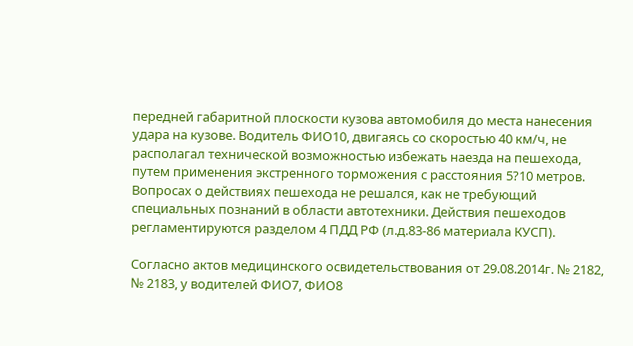передней габаритной плоскости кузова автомобиля до места нанесения удара на кузове. Водитель ФИО10, двигаясь со скоростью 40 км/ч, не располагал технической возможностью избежать наезда на пешехода, путем применения экстренного торможения с расстояния 5?10 метров. Вопросах о действиях пешехода не решался, как не требующий специальных познаний в области автотехники. Действия пешеходов регламентируются разделом 4 ПДД РФ (л.д.83-86 материала КУСП).

Согласно актов медицинского освидетельствования от 29.08.2014г. № 2182, № 2183, у водителей ФИО7, ФИО8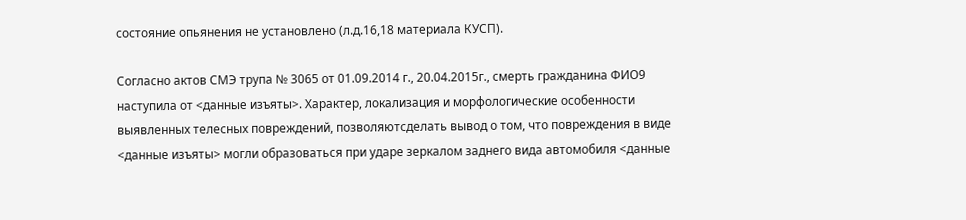состояние опьянения не установлено (л.д.16,18 материала КУСП).

Согласно актов СМЭ трупа № 3065 от 01.09.2014 г., 20.04.2015г., смерть гражданина ФИО9 наступила от <данные изъяты>. Характер, локализация и морфологические особенности выявленных телесных повреждений, позволяютсделать вывод о том, что повреждения в виде <данные изъяты> могли образоваться при ударе зеркалом заднего вида автомобиля <данные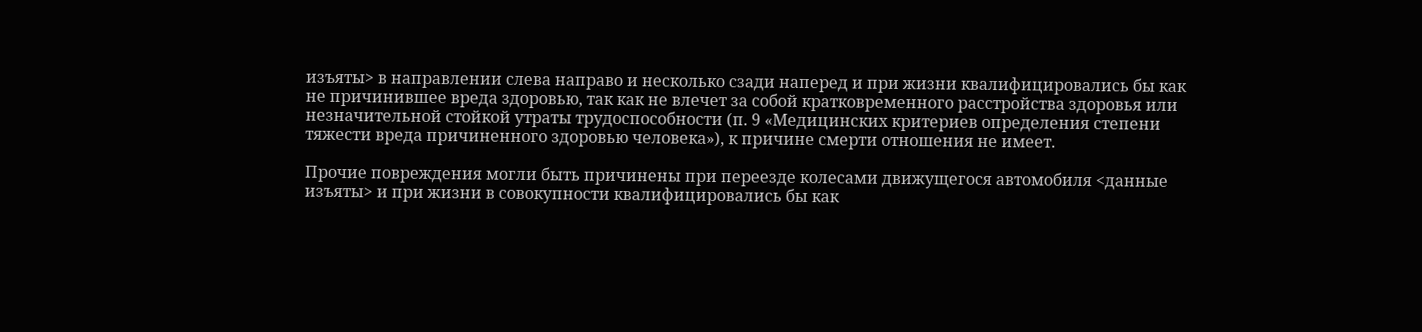изъяты> в направлении слева направо и несколько сзади наперед и при жизни квалифицировались бы как не причинившее вреда здоровью, так как не влечет за собой кратковременного расстройства здоровья или незначительной стойкой утраты трудоспособности (п. 9 «Медицинских критериев определения степени тяжести вреда причиненного здоровью человека»), к причине смерти отношения не имеет.

Прочие повреждения могли быть причинены при переезде колесами движущегося автомобиля <данные изъяты> и при жизни в совокупности квалифицировались бы как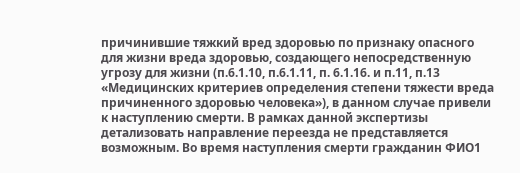причинившие тяжкий вред здоровью по признаку опасного для жизни вреда здоровью, создающего непосредственную угрозу для жизни (п.6.1.10, п.6.1.11, п. 6.1.16. и п.11, п.13 «Медицинских критериев определения степени тяжести вреда причиненного здоровью человека»), в данном случае привели к наступлению смерти. В рамках данной экспертизы детализовать направление переезда не представляется возможным. Во время наступления смерти гражданин ФИО1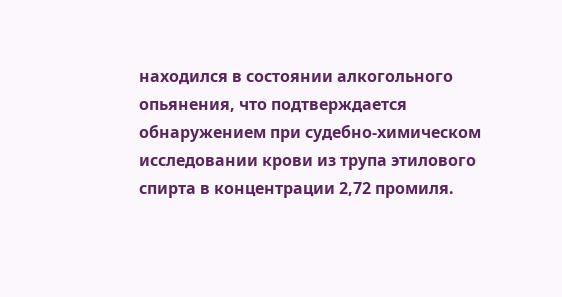находился в состоянии алкогольного опьянения, что подтверждается обнаружением при судебно-химическом исследовании крови из трупа этилового спирта в концентрации 2,72 промиля.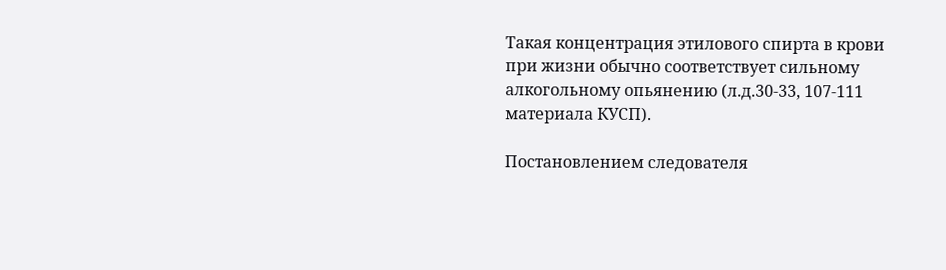Такая концентрация этилового спирта в крови при жизни обычно соответствует сильному алкогольному опьянению (л.д.30-33, 107-111 материала КУСП).

Постановлением следователя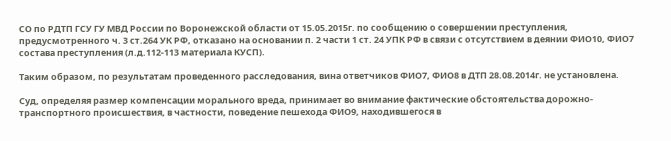СО по РДТП ГСУ ГУ МВД России по Воронежской области от 15.05.2015г. по сообщению о совершении преступления, предусмотренного ч. 3 ст.264 УК РФ, отказано на основании п. 2 части 1 ст. 24 УПК РФ в связи с отсутствием в деянии ФИО10, ФИО7 состава преступления (л.д.112-113 материала КУСП).

Таким образом, по результатам проведенного расследования, вина ответчиков ФИО7, ФИО8 в ДТП 28.08.2014г. не установлена.

Суд, определяя размер компенсации морального вреда, принимает во внимание фактические обстоятельства дорожно-транспортного происшествия, в частности, поведение пешехода ФИО9, находившегося в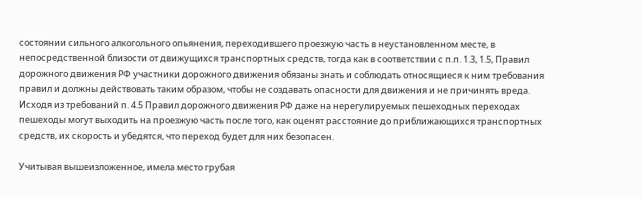состоянии сильного алкогольного опьянения, переходившего проезжую часть в неустановленном месте, в непосредственной близости от движущихся транспортных средств, тогда как в соответствии с п.п. 1.3, 1.5, Правил дорожного движения РФ участники дорожного движения обязаны знать и соблюдать относящиеся к ним требования правил и должны действовать таким образом, чтобы не создавать опасности для движения и не причинять вреда. Исходя из требований п. 4.5 Правил дорожного движения РФ даже на нерегулируемых пешеходных переходах пешеходы могут выходить на проезжую часть после того, как оценят расстояние до приближающихся транспортных средств, их скорость и убедятся, что переход будет для них безопасен.

Учитывая вышеизложенное, имела место грубая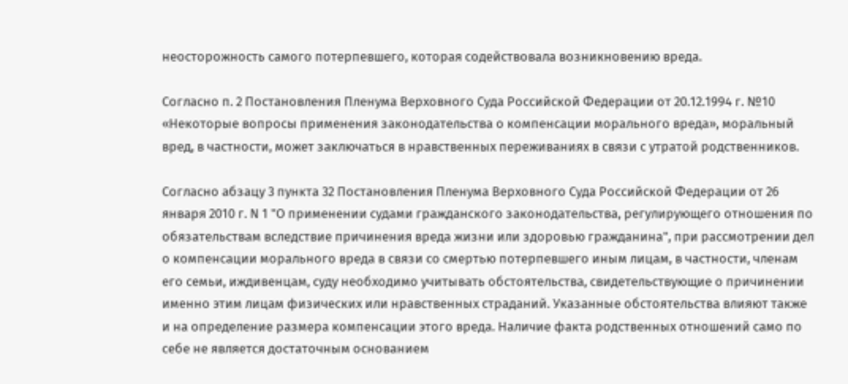неосторожность самого потерпевшего, которая содействовала возникновению вреда.

Согласно п. 2 Постановления Пленума Верховного Суда Российской Федерации от 20.12.1994 г. №10 «Некоторые вопросы применения законодательства о компенсации морального вреда», моральный вред, в частности, может заключаться в нравственных переживаниях в связи с утратой родственников.

Согласно абзацу 3 пункта 32 Постановления Пленума Верховного Суда Российской Федерации от 26 января 2010 г. N 1 "О применении судами гражданского законодательства, регулирующего отношения по обязательствам вследствие причинения вреда жизни или здоровью гражданина", при рассмотрении дел о компенсации морального вреда в связи со смертью потерпевшего иным лицам, в частности, членам его семьи, иждивенцам, суду необходимо учитывать обстоятельства, свидетельствующие о причинении именно этим лицам физических или нравственных страданий. Указанные обстоятельства влияют также и на определение размера компенсации этого вреда. Наличие факта родственных отношений само по себе не является достаточным основанием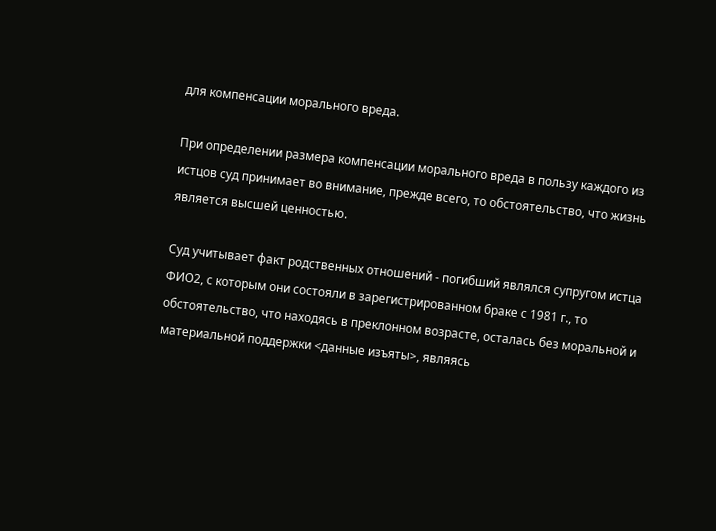для компенсации морального вреда.

При определении размера компенсации морального вреда в пользу каждого из истцов суд принимает во внимание, прежде всего, то обстоятельство, что жизнь является высшей ценностью.

Суд учитывает факт родственных отношений - погибший являлся супругом истца ФИО2, с которым они состояли в зарегистрированном браке с 1981 г., то обстоятельство, что находясь в преклонном возрасте, осталась без моральной и материальной поддержки <данные изъяты>, являясь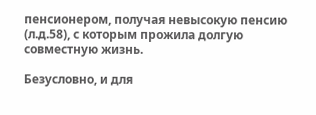пенсионером, получая невысокую пенсию (л.д.58), с которым прожила долгую совместную жизнь.

Безусловно, и для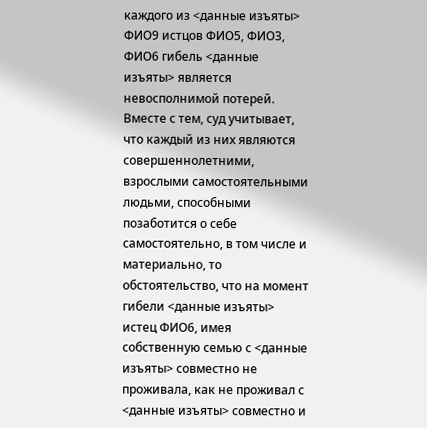каждого из <данные изъяты> ФИО9 истцов ФИО5, ФИО3, ФИО6 гибель <данные изъяты> является невосполнимой потерей. Вместе с тем, суд учитывает, что каждый из них являются совершеннолетними, взрослыми самостоятельными людьми, способными позаботится о себе самостоятельно, в том числе и материально, то обстоятельство, что на момент гибели <данные изъяты> истец ФИО6, имея собственную семью с <данные изъяты> совместно не проживала, как не проживал с <данные изъяты> совместно и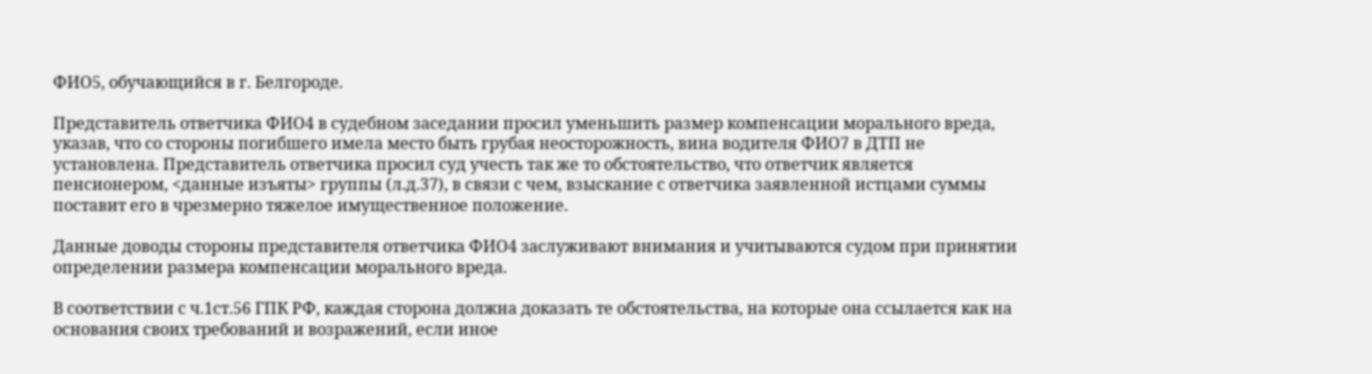ФИО5, обучающийся в г. Белгороде.

Представитель ответчика ФИО4 в судебном заседании просил уменьшить размер компенсации морального вреда, указав, что со стороны погибшего имела место быть грубая неосторожность, вина водителя ФИО7 в ДТП не установлена. Представитель ответчика просил суд учесть так же то обстоятельство, что ответчик является пенсионером, <данные изъяты> группы (л.д.37), в связи с чем, взыскание с ответчика заявленной истцами суммы поставит его в чрезмерно тяжелое имущественное положение.

Данные доводы стороны представителя ответчика ФИО4 заслуживают внимания и учитываются судом при принятии определении размера компенсации морального вреда.

В соответствии с ч.1ст.56 ГПК РФ, каждая сторона должна доказать те обстоятельства, на которые она ссылается как на основания своих требований и возражений, если иное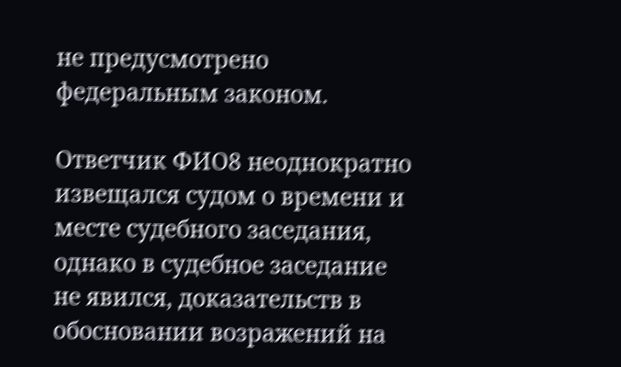не предусмотрено федеральным законом.

Ответчик ФИО8 неоднократно извещался судом о времени и месте судебного заседания, однако в судебное заседание не явился, доказательств в обосновании возражений на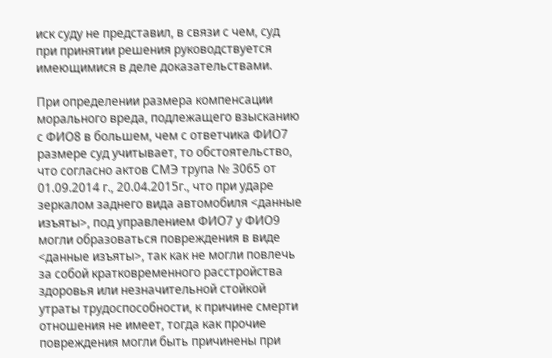иск суду не представил, в связи с чем, суд при принятии решения руководствуется имеющимися в деле доказательствами.

При определении размера компенсации морального вреда, подлежащего взысканию с ФИО8 в большем, чем с ответчика ФИО7 размере суд учитывает, то обстоятельство, что согласно актов СМЭ трупа № 3065 от 01.09.2014 г., 20.04.2015г., что при ударе зеркалом заднего вида автомобиля <данные изъяты>, под управлением ФИО7 у ФИО9 могли образоваться повреждения в виде <данные изъяты>, так как не могли повлечь за собой кратковременного расстройства здоровья или незначительной стойкой утраты трудоспособности, к причине смерти отношения не имеет, тогда как прочие повреждения могли быть причинены при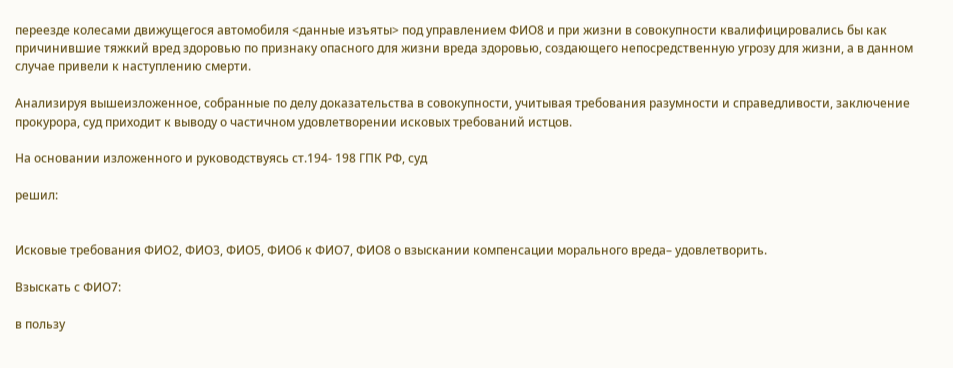переезде колесами движущегося автомобиля <данные изъяты> под управлением ФИО8 и при жизни в совокупности квалифицировались бы как причинившие тяжкий вред здоровью по признаку опасного для жизни вреда здоровью, создающего непосредственную угрозу для жизни, а в данном случае привели к наступлению смерти.

Анализируя вышеизложенное, собранные по делу доказательства в совокупности, учитывая требования разумности и справедливости, заключение прокурора, суд приходит к выводу о частичном удовлетворении исковых требований истцов.

На основании изложенного и руководствуясь ст.194- 198 ГПК РФ, суд

решил:


Исковые требования ФИО2, ФИО3, ФИО5, ФИО6 к ФИО7, ФИО8 о взыскании компенсации морального вреда– удовлетворить.

Взыскать с ФИО7:

в пользу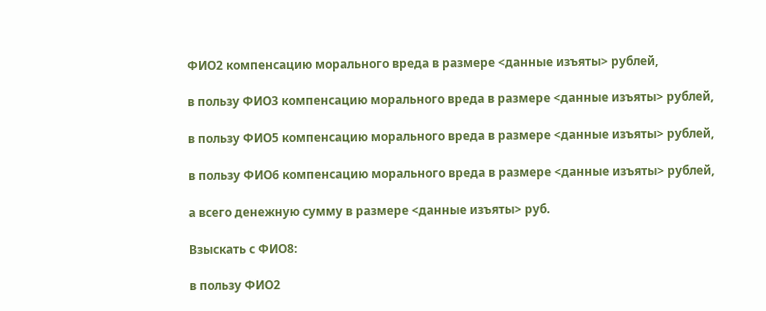ФИО2 компенсацию морального вреда в размере <данные изъяты> рублей,

в пользу ФИО3 компенсацию морального вреда в размере <данные изъяты> рублей,

в пользу ФИО5 компенсацию морального вреда в размере <данные изъяты> рублей,

в пользу ФИО6 компенсацию морального вреда в размере <данные изъяты> рублей,

а всего денежную сумму в размере <данные изъяты> руб.

Взыскать с ФИО8:

в пользу ФИО2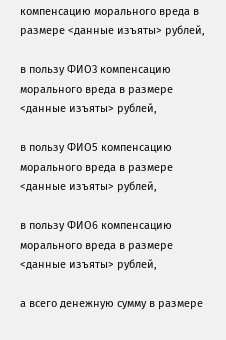компенсацию морального вреда в размере <данные изъяты> рублей,

в пользу ФИО3 компенсацию морального вреда в размере <данные изъяты> рублей,

в пользу ФИО5 компенсацию морального вреда в размере <данные изъяты> рублей,

в пользу ФИО6 компенсацию морального вреда в размере <данные изъяты> рублей,

а всего денежную сумму в размере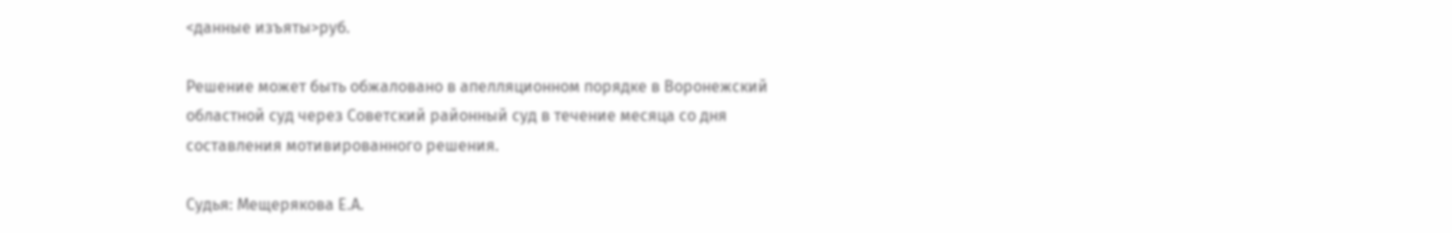<данные изъяты>руб.

Решение может быть обжаловано в апелляционном порядке в Воронежский областной суд через Советский районный суд в течение месяца со дня составления мотивированного решения.

Судья: Мещерякова Е.А.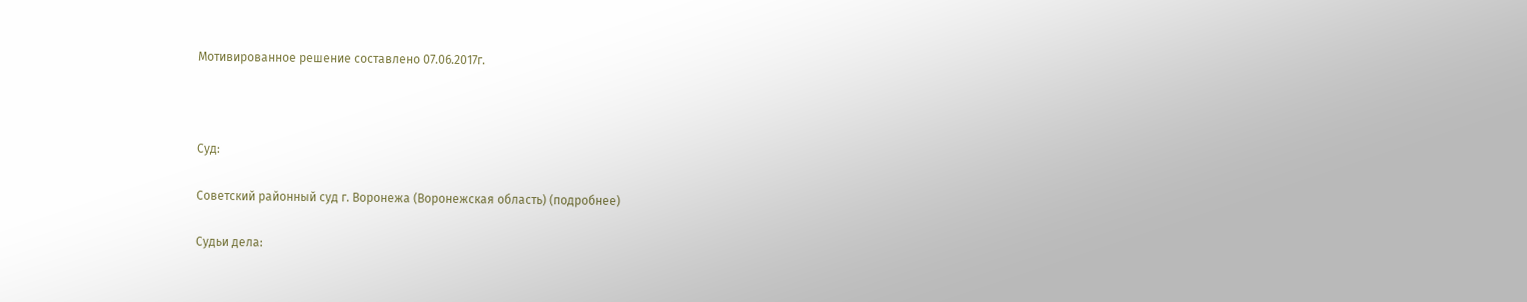Мотивированное решение составлено 07.06.2017г.



Суд:

Советский районный суд г. Воронежа (Воронежская область) (подробнее)

Судьи дела: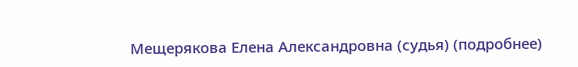Мещерякова Елена Александровна (судья) (подробнее)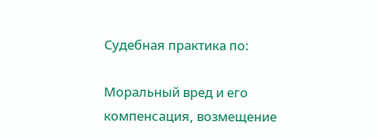Судебная практика по:

Моральный вред и его компенсация, возмещение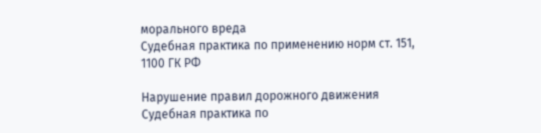морального вреда
Судебная практика по применению норм ст. 151, 1100 ГК РФ

Нарушение правил дорожного движения
Судебная практика по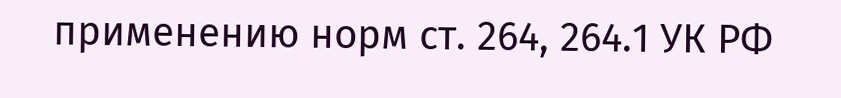применению норм ст. 264, 264.1 УК РФ